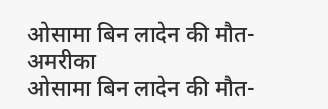ओसामा बिन लादेन की मौत- अमरीका
ओसामा बिन लादेन की मौत-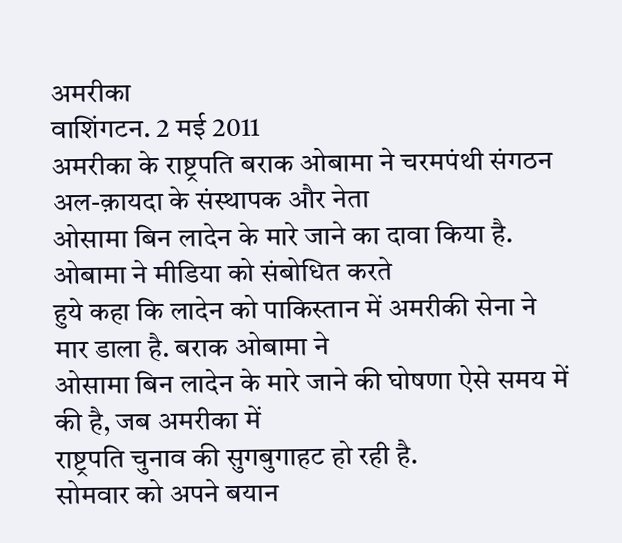अमरीका
वाशिंगटन. 2 मई 2011
अमरीका के राष्ट्रपति बराक ओबामा ने चरमपंथी संगठन अल-क़ायदा के संस्थापक और नेता
ओसामा बिन लादेन के मारे जाने का दावा किया है. ओबामा ने मीडिया को संबोधित करते
हुये कहा कि लादेन को पाकिस्तान में अमरीकी सेना ने मार डाला है. बराक ओबामा ने
ओसामा बिन लादेन के मारे जाने की घोषणा ऐसे समय में की है, जब अमरीका में
राष्ट्रपति चुनाव की सुगबुगाहट हो रही है.
सोमवार को अपने बयान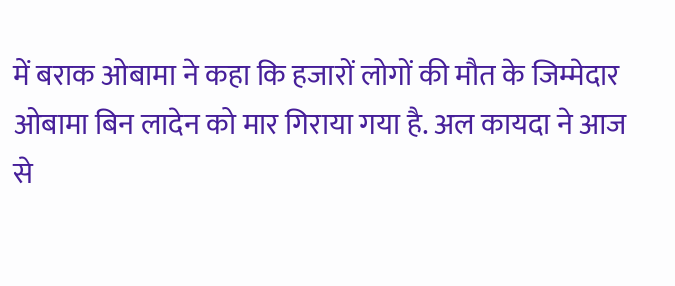में बराक ओबामा ने कहा कि हजारों लोगों की मौत के जिम्मेदार
ओबामा बिन लादेन को मार गिराया गया है. अल कायदा ने आज से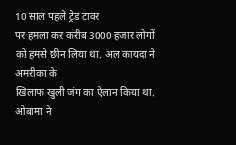10 साल पहले ट्रेड टावर
पर हमला कर करीब 3000 हजार लोगों को हमसे छीन लिया था. अल कायदा ने अमरीका के
खिलाफ खुली जंग का ऐलान किया था.
ओबामा ने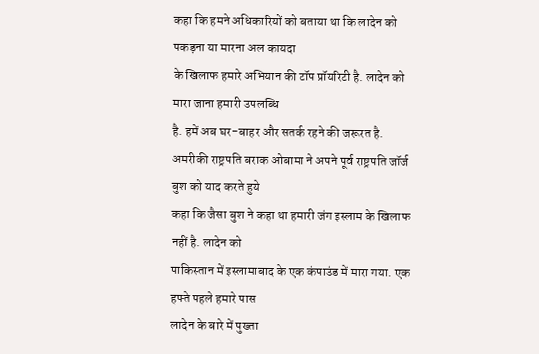कहा कि हमने अधिकारियों को बताया था कि लादेन को पकड़ना या मारना अल कायदा
के खिलाफ हमारे अभियान की टॉप प्रॉयरिटी है. लादेन को मारा जाना हमारी उपलब्धि
है. हमें अब घर-बाहर और सतर्क रहने की जरूरत है.
अमरीकी राष्ट्रपति बराक ओबामा ने अपने पूर्व राष्ट्रपति जॉर्ज बुश को याद करते हुये
कहा कि जैसा बुश ने कहा था हमारी जंग इस्लाम के खिलाफ नहीं है. लादेन को
पाकिस्तान में इस्लामाबाद के एक कंपाउंड में मारा गया. एक हफ्ते पहले हमारे पास
लादेन के बारे में पुख्ता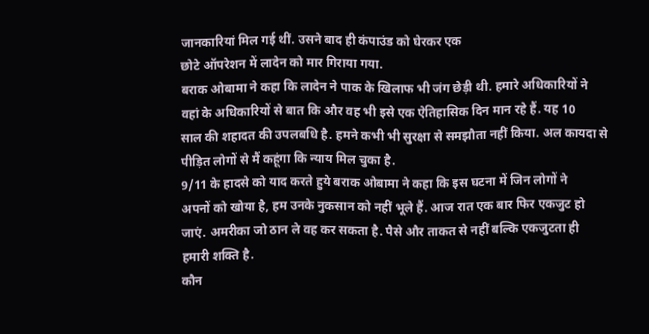जानकारियां मिल गई थीं. उसने बाद ही कंपाउंड को घेरकर एक
छोटे ऑपरेशन में लादेन को मार गिराया गया.
बराक ओबामा ने कहा कि लादेन ने पाक के खिलाफ भी जंग छेड़ी थी. हमारे अधिकारियों ने
वहां के अधिकारियों से बात कि और वह भी इसे एक ऐतिहासिक दिन मान रहे हैं. यह 10
साल की शहादत की उपलबधि है. हमने कभी भी सुरक्षा से समझौता नहीं किया. अल कायदा से
पीड़ित लोगों से मैं कहूंगा कि न्याय मिल चुका है.
9/11 के हादसे को याद करते हुये बराक ओबामा ने कहा कि इस घटना में जिन लोगों ने
अपनों को खोया है, हम उनके नुकसान को नहीं भूले हैं. आज रात एक बार फिर एकजुट हो
जाएं. अमरीका जो ठान ले वह कर सकता है. पैसे और ताकत से नहीं बल्कि एकजुटता ही
हमारी शक्ति है.
कौन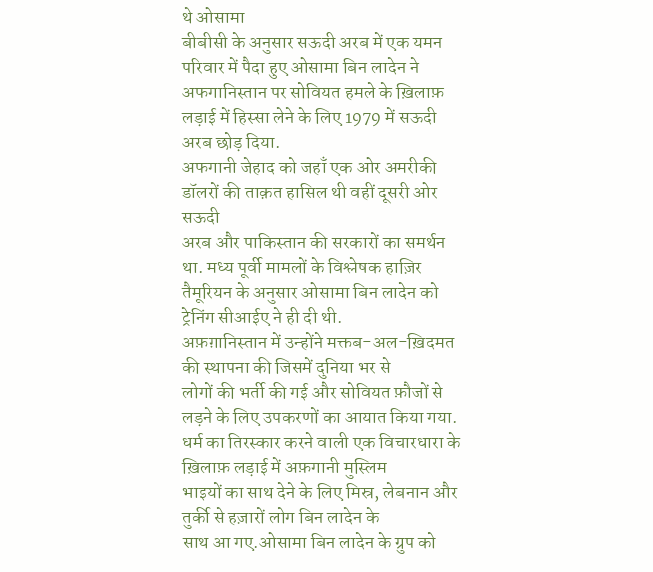थे ओसामा
बीबीसी के अनुसार सऊदी अरब में एक यमन परिवार में पैदा हुए ओसामा बिन लादेन ने
अफगानिस्तान पर सोवियत हमले के ख़िलाफ़ लड़ाई में हिस्सा लेने के लिए 1979 में सऊदी
अरब छोड़ दिया.
अफगानी जेहाद को जहाँ एक ओर अमरीकी डॉलरों की ताक़त हासिल थी वहीं दूसरी ओर सऊदी
अरब और पाकिस्तान की सरकारों का समर्थन था. मध्य पूर्वी मामलों के विश्लेषक हाज़िर
तैमूरियन के अनुसार ओसामा बिन लादेन को ट्रेनिंग सीआईए ने ही दी थी.
अफ़ग़ानिस्तान में उन्होंने मक्तब-अल-ख़िदमत की स्थापना की जिसमें दुनिया भर से
लोगों की भर्ती की गई और सोवियत फ़ौजों से लड़ने के लिए उपकरणों का आयात किया गया.
धर्म का तिरस्कार करने वाली एक विचारधारा के ख़िलाफ़ लड़ाई में अफ़गानी मुस्लिम
भाइयों का साथ देने के लिए मिस्र, लेबनान और तुर्की से हज़ारों लोग बिन लादेन के
साथ आ गए.ओसामा बिन लादेन के ग्रुप को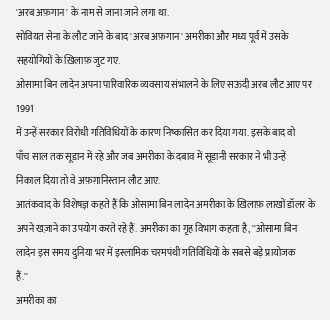'अरब अफ़गान' के नाम से जाना जाने लगा था.
सोवियत सेना के लौट जाने के बाद 'अरब अफ़गान' अमरीका और मध्य पूर्व में उसके
सहयोगियों के ख़िलाफ़ जुट गए.
ओसामा बिन लादेन अपना पारिवारिक व्यवसाय संभालने के लिए सऊदी अरब लौट आए पर 1991
में उन्हें सरकार विरोधी गतिविधियों के कारण निष्कासित कर दिया गया. इसके बाद वो
पाँच साल तक सूडान में रहे और जब अमरीका के दबाव में सूडानी सरकार ने भी उन्हें
निकाल दिया तो वे अफ़ग़ानिस्तान लौट आए.
आतंकवाद के विशेषज्ञ कहते हैं कि ओसामा बिन लादेन अमरीका के ख़िलाफ़ लाखों डॉलर के
अपने खज़ाने का उपयोग करते रहे हैं. अमरीका का गृह विभाग कहता है, ''ओसामा बिन
लादेन इस समय दुनिया भर में इस्लामिक चरमपंथी गतिविधियों के सबसे बड़े प्रायोजक
हैं.''
अमरीका का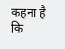कहना है कि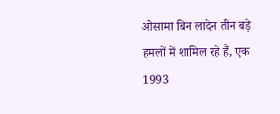ओसामा बिन लादेन तीन बड़े हमलों में शामिल रहे हैं, एक 1993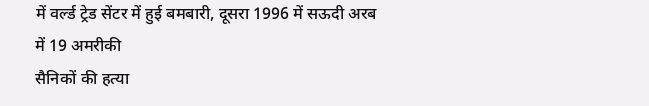में वर्ल्ड ट्रेड सेंटर में हुई बमबारी, दूसरा 1996 में सऊदी अरब में 19 अमरीकी
सैनिकों की हत्या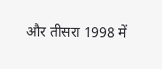और तीसरा 1998 में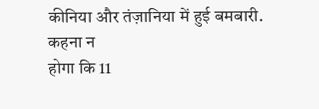कीनिया और तंज़ानिया में हुई बमबारी. कहना न
होगा कि 11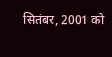सितंबर, 2001 को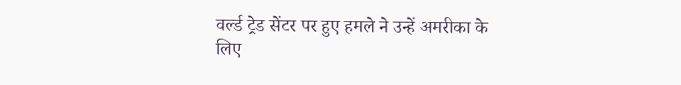वर्ल्ड ट्रेड सेंटर पर हुए हमले ने उन्हें अमरीका के
लिए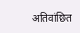अतिवांछित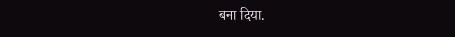बना दिया.